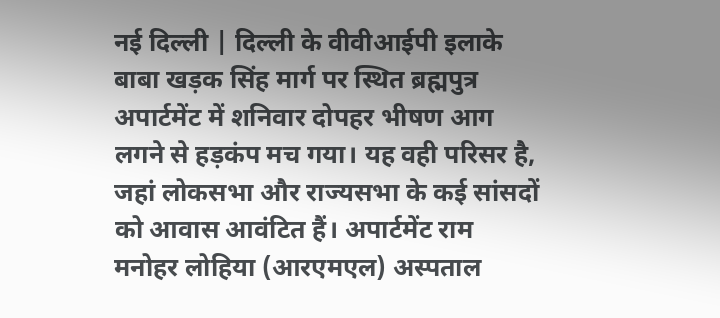नई दिल्ली | दिल्ली के वीवीआईपी इलाके बाबा खड़क सिंह मार्ग पर स्थित ब्रह्मपुत्र अपार्टमेंट में शनिवार दोपहर भीषण आग लगने से हड़कंप मच गया। यह वही परिसर है, जहां लोकसभा और राज्यसभा के कई सांसदों को आवास आवंटित हैं। अपार्टमेंट राम मनोहर लोहिया (आरएमएल) अस्पताल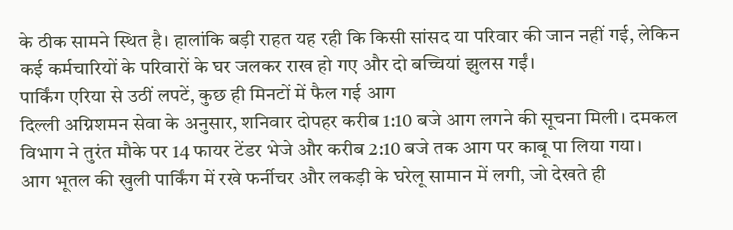के ठीक सामने स्थित है। हालांकि बड़ी राहत यह रही कि किसी सांसद या परिवार की जान नहीं गई, लेकिन कई कर्मचारियों के परिवारों के घर जलकर राख हो गए और दो बच्चियां झुलस गईं।
पार्किंग एरिया से उठीं लपटें, कुछ ही मिनटों में फैल गई आग
दिल्ली अग्निशमन सेवा के अनुसार, शनिवार दोपहर करीब 1:10 बजे आग लगने की सूचना मिली। दमकल विभाग ने तुरंत मौके पर 14 फायर टेंडर भेजे और करीब 2:10 बजे तक आग पर काबू पा लिया गया।
आग भूतल की खुली पार्किंग में रखे फर्नीचर और लकड़ी के घरेलू सामान में लगी, जो देखते ही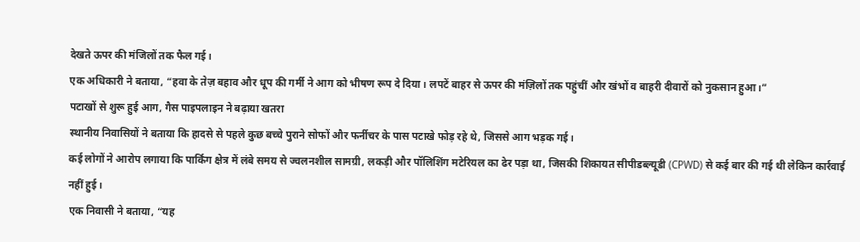देखते ऊपर की मंजिलों तक फैल गई।
एक अधिकारी ने बताया, “हवा के तेज़ बहाव और धूप की गर्मी ने आग को भीषण रूप दे दिया। लपटें बाहर से ऊपर की मंज़िलों तक पहुंचीं और खंभों व बाहरी दीवारों को नुकसान हुआ।”
पटाखों से शुरू हुई आग, गैस पाइपलाइन ने बढ़ाया खतरा
स्थानीय निवासियों ने बताया कि हादसे से पहले कुछ बच्चे पुराने सोफों और फर्नीचर के पास पटाखे फोड़ रहे थे, जिससे आग भड़क गई।
कई लोगों ने आरोप लगाया कि पार्किंग क्षेत्र में लंबे समय से ज्वलनशील सामग्री, लकड़ी और पॉलिशिंग मटेरियल का ढेर पड़ा था, जिसकी शिकायत सीपीडब्ल्यूडी (CPWD) से कई बार की गई थी लेकिन कार्रवाई नहीं हुई।
एक निवासी ने बताया, “यह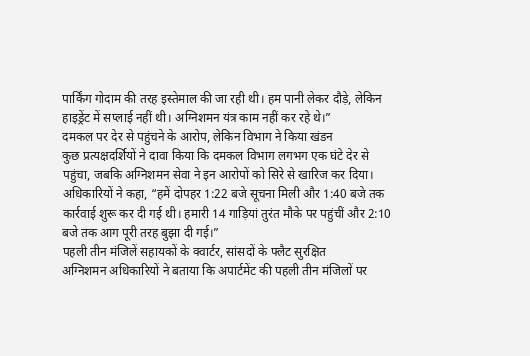पार्किंग गोदाम की तरह इस्तेमाल की जा रही थी। हम पानी लेकर दौड़े, लेकिन हाइड्रेंट में सप्लाई नहीं थी। अग्निशमन यंत्र काम नहीं कर रहे थे।”
दमकल पर देर से पहुंचने के आरोप, लेकिन विभाग ने किया खंडन
कुछ प्रत्यक्षदर्शियों ने दावा किया कि दमकल विभाग लगभग एक घंटे देर से पहुंचा, जबकि अग्निशमन सेवा ने इन आरोपों को सिरे से खारिज कर दिया।
अधिकारियों ने कहा, “हमें दोपहर 1:22 बजे सूचना मिली और 1:40 बजे तक कार्रवाई शुरू कर दी गई थी। हमारी 14 गाड़ियां तुरंत मौके पर पहुंचीं और 2:10 बजे तक आग पूरी तरह बुझा दी गई।”
पहली तीन मंजिलें सहायकों के क्वार्टर, सांसदों के फ्लैट सुरक्षित
अग्निशमन अधिकारियों ने बताया कि अपार्टमेंट की पहली तीन मंजिलों पर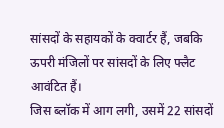सांसदों के सहायकों के क्वार्टर हैं, जबकि ऊपरी मंजिलों पर सांसदों के लिए फ्लैट आवंटित हैं।
जिस ब्लॉक में आग लगी, उसमें 22 सांसदों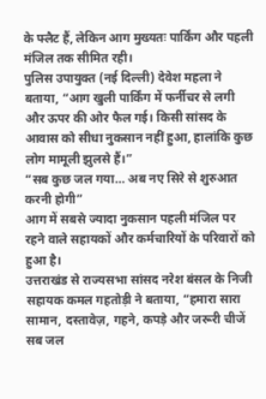के फ्लैट हैं, लेकिन आग मुख्यतः पार्किंग और पहली मंजिल तक सीमित रही।
पुलिस उपायुक्त (नई दिल्ली) देवेश महला ने बताया, “आग खुली पार्किंग में फर्नीचर से लगी और ऊपर की ओर फैल गई। किसी सांसद के आवास को सीधा नुकसान नहीं हुआ, हालांकि कुछ लोग मामूली झुलसे हैं।”
“सब कुछ जल गया… अब नए सिरे से शुरुआत करनी होगी”
आग में सबसे ज्यादा नुकसान पहली मंजिल पर रहने वाले सहायकों और कर्मचारियों के परिवारों को हुआ है।
उत्तराखंड से राज्यसभा सांसद नरेश बंसल के निजी सहायक कमल गहतोड़ी ने बताया, “हमारा सारा सामान, दस्तावेज़, गहने, कपड़े और जरूरी चीजें सब जल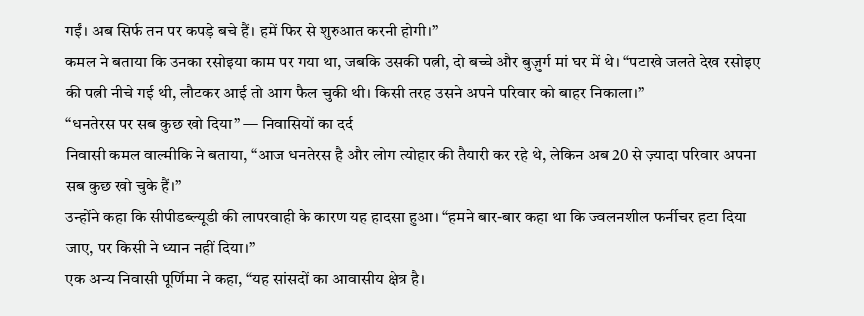गईं। अब सिर्फ तन पर कपड़े बचे हैं। हमें फिर से शुरुआत करनी होगी।”
कमल ने बताया कि उनका रसोइया काम पर गया था, जबकि उसकी पत्नी, दो बच्चे और बुज़ुर्ग मां घर में थे। “पटाखे जलते देख रसोइए की पत्नी नीचे गई थी, लौटकर आई तो आग फैल चुकी थी। किसी तरह उसने अपने परिवार को बाहर निकाला।”
“धनतेरस पर सब कुछ खो दिया” — निवासियों का दर्द
निवासी कमल वाल्मीकि ने बताया, “आज धनतेरस है और लोग त्योहार की तैयारी कर रहे थे, लेकिन अब 20 से ज़्यादा परिवार अपना सब कुछ खो चुके हैं।”
उन्होंने कहा कि सीपीडब्ल्यूडी की लापरवाही के कारण यह हादसा हुआ। “हमने बार-बार कहा था कि ज्वलनशील फर्नीचर हटा दिया जाए, पर किसी ने ध्यान नहीं दिया।”
एक अन्य निवासी पूर्णिमा ने कहा, “यह सांसदों का आवासीय क्षेत्र है।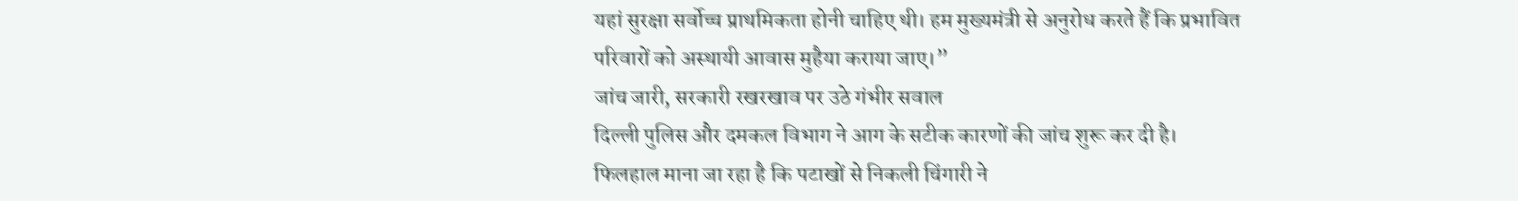यहां सुरक्षा सर्वोच्च प्राथमिकता होनी चाहिए थी। हम मुख्यमंत्री से अनुरोध करते हैं कि प्रभावित परिवारों को अस्थायी आवास मुहैया कराया जाए।”
जांच जारी, सरकारी रखरखाव पर उठे गंभीर सवाल
दिल्ली पुलिस और दमकल विभाग ने आग के सटीक कारणों की जांच शुरू कर दी है।
फिलहाल माना जा रहा है कि पटाखों से निकली चिंगारी ने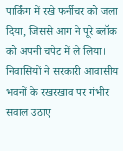पार्किंग में रखे फर्नीचर को जला दिया, जिससे आग ने पूरे ब्लॉक को अपनी चपेट में ले लिया।
निवासियों ने सरकारी आवासीय भवनों के रखरखाव पर गंभीर सवाल उठाए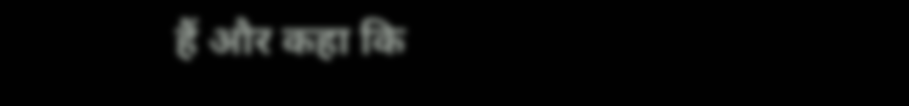हैं और कहा कि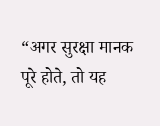“अगर सुरक्षा मानक पूरे होते, तो यह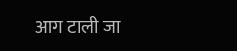आग टाली जा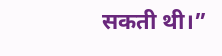सकती थी।”